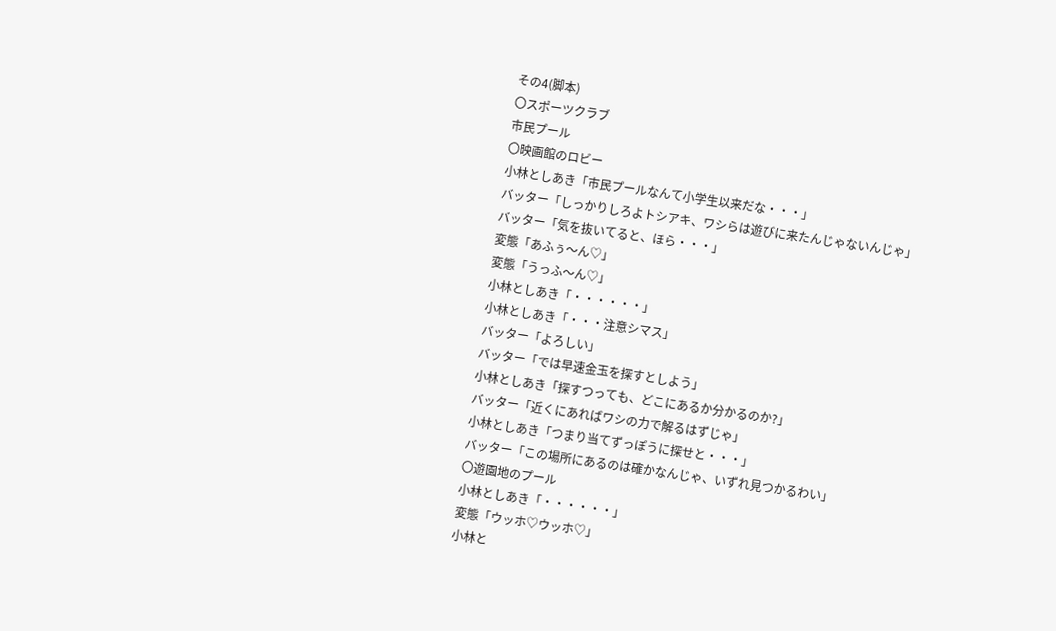その4(脚本)
〇スポーツクラブ
市民プール
〇映画館のロビー
小林としあき「市民プールなんて小学生以来だな・・・」
バッター「しっかりしろよトシアキ、ワシらは遊びに来たんじゃないんじゃ」
バッター「気を抜いてると、ほら・・・」
変態「あふぅ〜ん♡」
変態「うっふ〜ん♡」
小林としあき「・・・・・・」
小林としあき「・・・注意シマス」
バッター「よろしい」
バッター「では早速金玉を探すとしよう」
小林としあき「探すつっても、どこにあるか分かるのか?」
バッター「近くにあればワシの力で解るはずじゃ」
小林としあき「つまり当てずっぽうに探せと・・・」
バッター「この場所にあるのは確かなんじゃ、いずれ見つかるわい」
〇遊園地のプール
小林としあき「・・・・・・」
変態「ウッホ♡ウッホ♡」
小林と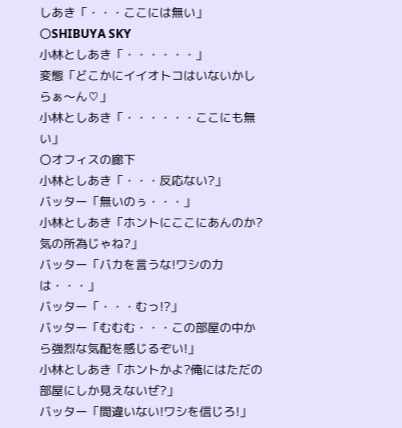しあき「・・・ここには無い」
〇SHIBUYA SKY
小林としあき「・・・・・・」
変態「どこかにイイオトコはいないかしらぁ〜ん♡」
小林としあき「・・・・・・ここにも無い」
〇オフィスの廊下
小林としあき「・・・反応ない?」
バッター「無いのぅ・・・」
小林としあき「ホントにここにあんのか?気の所為じゃね?」
バッター「バカを言うな!ワシの力は・・・」
バッター「・・・むっ!?」
バッター「むむむ・・・この部屋の中から強烈な気配を感じるぞい!」
小林としあき「ホントかよ?俺にはただの部屋にしか見えないぜ?」
バッター「間違いない!ワシを信じろ!」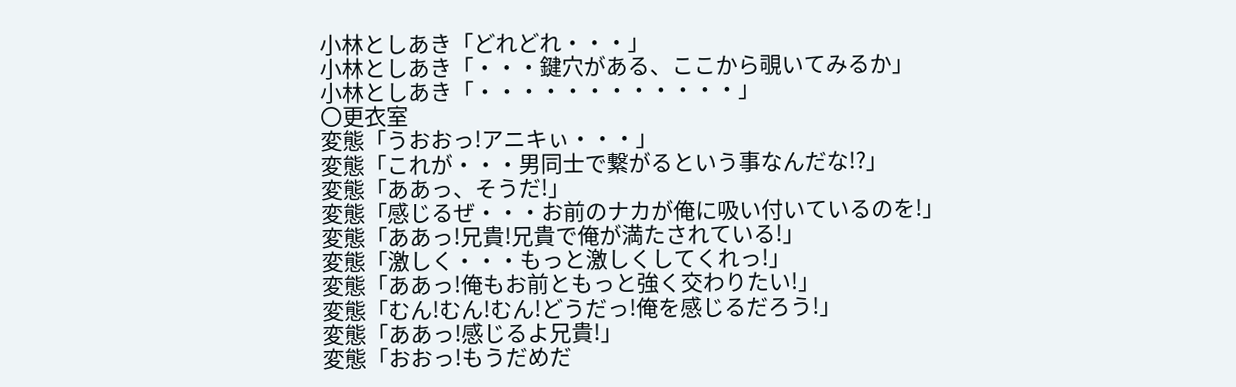小林としあき「どれどれ・・・」
小林としあき「・・・鍵穴がある、ここから覗いてみるか」
小林としあき「・・・・・・・・・・・・」
〇更衣室
変態「うおおっ!アニキぃ・・・」
変態「これが・・・男同士で繋がるという事なんだな!?」
変態「ああっ、そうだ!」
変態「感じるぜ・・・お前のナカが俺に吸い付いているのを!」
変態「ああっ!兄貴!兄貴で俺が満たされている!」
変態「激しく・・・もっと激しくしてくれっ!」
変態「ああっ!俺もお前ともっと強く交わりたい!」
変態「むん!むん!むん!どうだっ!俺を感じるだろう!」
変態「ああっ!感じるよ兄貴!」
変態「おおっ!もうだめだ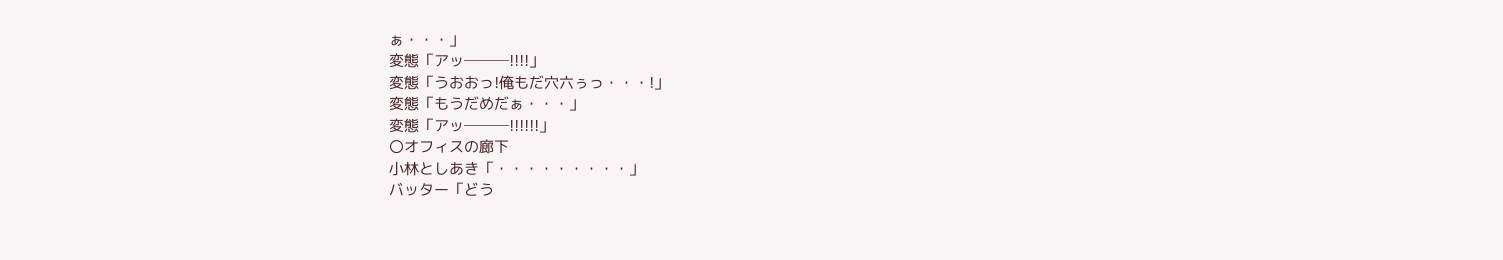ぁ・・・」
変態「アッ───!!!!」
変態「うおおっ!俺もだ穴六ぅっ・・・!」
変態「もうだめだぁ・・・」
変態「アッ───!!!!!!」
〇オフィスの廊下
小林としあき「・・・・・・・・・」
バッター「どう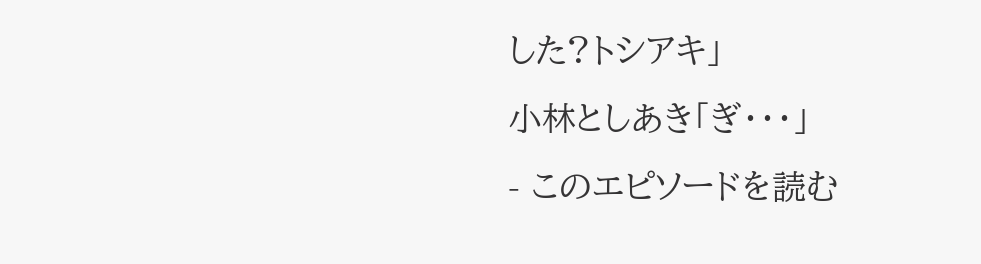した?トシアキ」
小林としあき「ぎ・・・」
- このエピソードを読む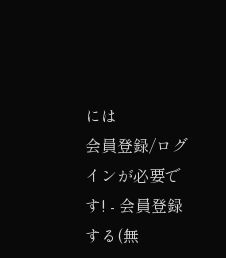には
会員登録/ログインが必要です! - 会員登録する(無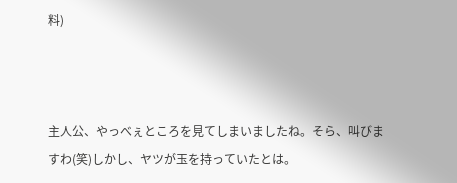料)



主人公、やっべぇところを見てしまいましたね。そら、叫びますわ(笑)しかし、ヤツが玉を持っていたとは。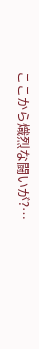ここから熾烈な闘いが?…